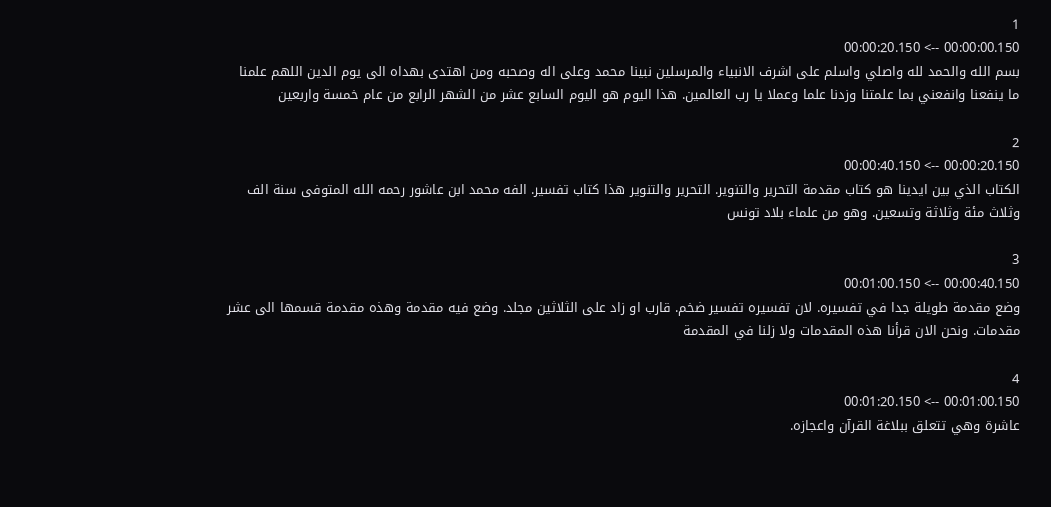1
00:00:00.150 --> 00:00:20.150
بسم الله والحمد لله واصلي واسلم على اشرف الانبياء والمرسلين نبينا محمد وعلى اله وصحبه ومن اهتدى بهداه الى يوم الدين اللهم علمنا ما ينفعنا وانفعني بما علمتنا وزدنا علما وعملا يا رب العالمين. هذا اليوم هو اليوم السابع عشر من الشهر الرابع من عام خمسة واربعين

2
00:00:20.150 --> 00:00:40.150
الكتاب الذي بين ايدينا هو كتاب مقدمة التحرير والتنوير. التحرير والتنوير هذا كتاب تفسير. الفه محمد ابن عاشور رحمه الله المتوفى سنة الف وثلاث مئة وثلاثة وتسعين. وهو من علماء بلاد تونس

3
00:00:40.150 --> 00:01:00.150
وضع مقدمة طويلة جدا في تفسيره. لان تفسيره تفسير ضخم. قارب او زاد على الثلاثين مجلد. وضع فيه مقدمة وهذه مقدمة قسمها الى عشر مقدمات. ونحن الان قرأنا هذه المقدمات ولا زلنا في المقدمة

4
00:01:00.150 --> 00:01:20.150
عاشرة وهي تتعلق ببلاغة القرآن واعجازه.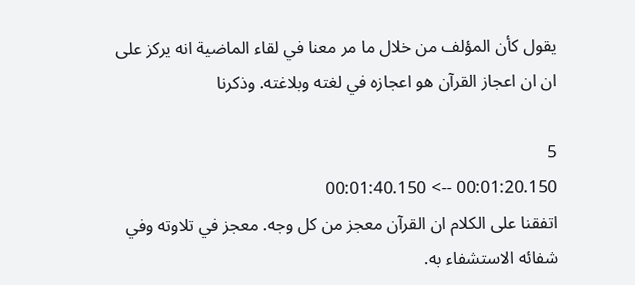يقول كأن المؤلف من خلال ما مر معنا في لقاء الماضية انه يركز على ان ان اعجاز القرآن هو اعجازه في لغته وبلاغته. وذكرنا

5
00:01:20.150 --> 00:01:40.150
اتفقنا على الكلام ان القرآن معجز من كل وجه. معجز في تلاوته وفي شفائه الاستشفاء به.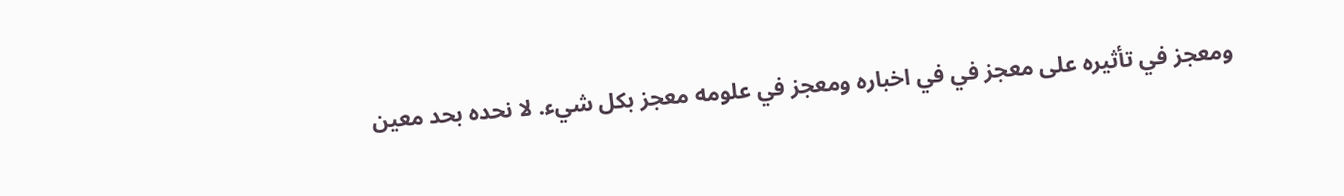ومعجز في تأثيره على معجز في في اخباره ومعجز في علومه معجز بكل شيء. لا نحده بحد معين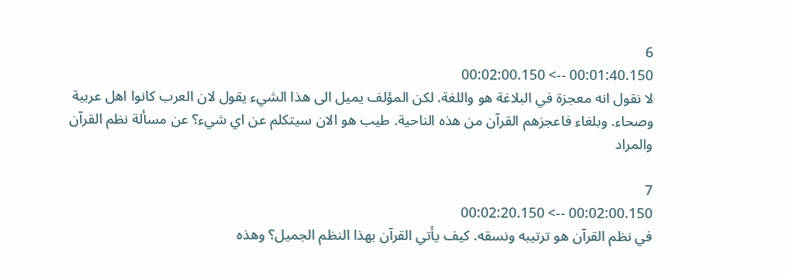6
00:01:40.150 --> 00:02:00.150
لا نقول انه معجزة في البلاغة هو واللغة. لكن المؤلف يميل الى هذا الشيء يقول لان العرب كانوا اهل عربية وصحاء. وبلغاء فاعجزهم القرآن من هذه الناحية. طيب هو الان سيتكلم عن اي شيء؟ عن مسألة نظم القرآن والمراد

7
00:02:00.150 --> 00:02:20.150
في نظم القرآن هو ترتيبه ونسقه. كيف يأتي القرآن بهذا النظم الجميل؟ وهذه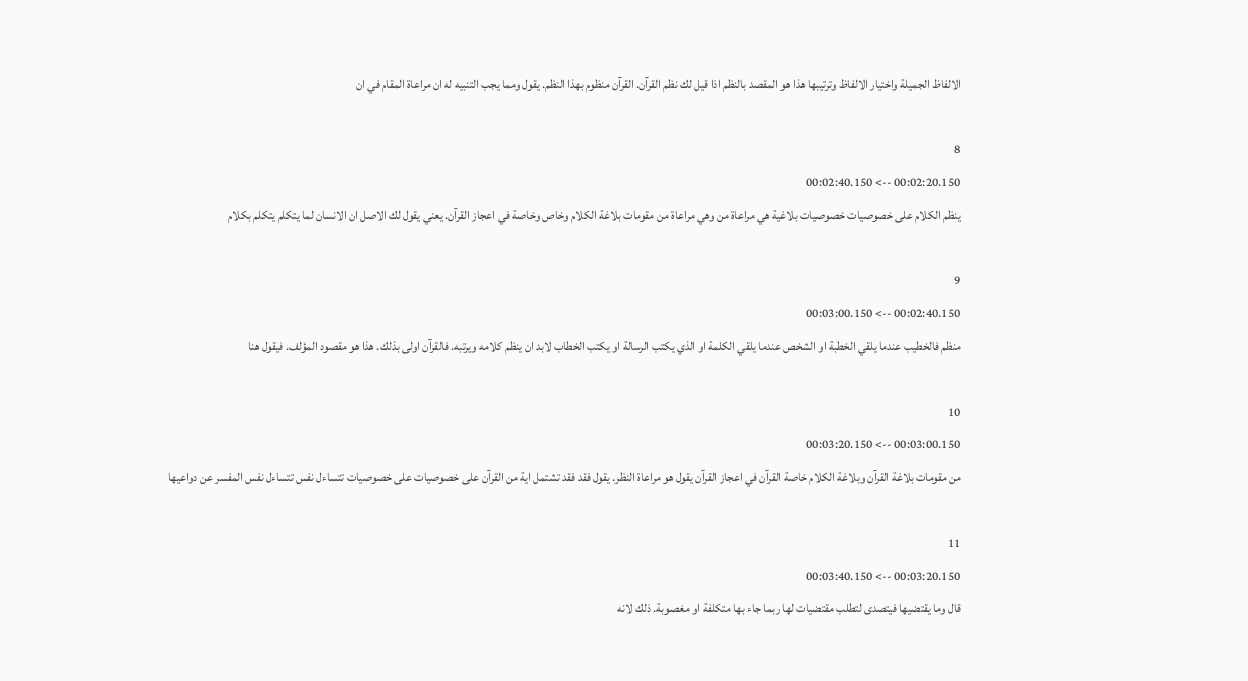الالفاظ الجميلة واختيار الالفاظ وترتيبها هذا هو المقصد بالنظم اذا قيل لك نظم القرآن. القرآن منظوم بهذا النظم. يقول ومما يجب التنبيه له ان مراعاة المقام في ان

8
00:02:20.150 --> 00:02:40.150
ينظم الكلام على خصوصيات خصوصيات بلاغية هي مراعاة من وهي مراعاة من مقومات بلاغة الكلام وخاص وخاصة في اعجاز القرآن. يعني يقول لك الاصل ان الانسان لما يتكلم يتكلم بكلام

9
00:02:40.150 --> 00:03:00.150
منظم فالخطيب عندما يلقي الخطبة او الشخص عندما يلقي الكلمة او الذي يكتب الرسالة او يكتب الخطاب لابد ان ينظم كلامه ويرتبه. فالقرآن اولى بذلك. هذا هو مقصود المؤلف. فيقول هنا

10
00:03:00.150 --> 00:03:20.150
من مقومات بلاغة القرآن وبلاغة الكلام خاصة القرآن في اعجاز القرآن يقول هو مراعاة النظر. يقول فقد فقد تشتمل اية من القرآن على خصوصيات على خصوصيات تتساءل نفس تتساءل نفس المفسر عن دواعيها

11
00:03:20.150 --> 00:03:40.150
قال وما يقتضيها فيتصدى لتطلب مقتضيات لها ربما جاء بها متكلفة او مغصوبة. ذلك لانه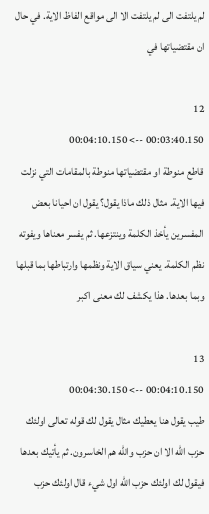لم يلتفت الى لم يلتفت الا الى مواقع الفاظ الاية. في حال ان مقتضياتها في

12
00:03:40.150 --> 00:04:10.150
قاطع منوطة او مقتضياتها منوطة بالمقامات التي نزلت فيها الاية. مثال ذلك ماذا يقول؟ يقول ان احيانا بعض المفسرين يأخذ الكلمة وينتزعها. ثم يفسر معناها ويفوته نظم الكلمة. يعني سياق الاية ونظمها وارتباطها بما قبلها وبما بعدها. هذا يكشف لك معنى اكبر

13
00:04:10.150 --> 00:04:30.150
طيب يقول هنا يعطيك مثال يقول لك قوله تعالى اولئك حزب الله الا ان حزب والله هم الخاسرون. ثم يأتيك بعدها فيقول لك اولئك حزب الله اول شيء قال اولئك حزب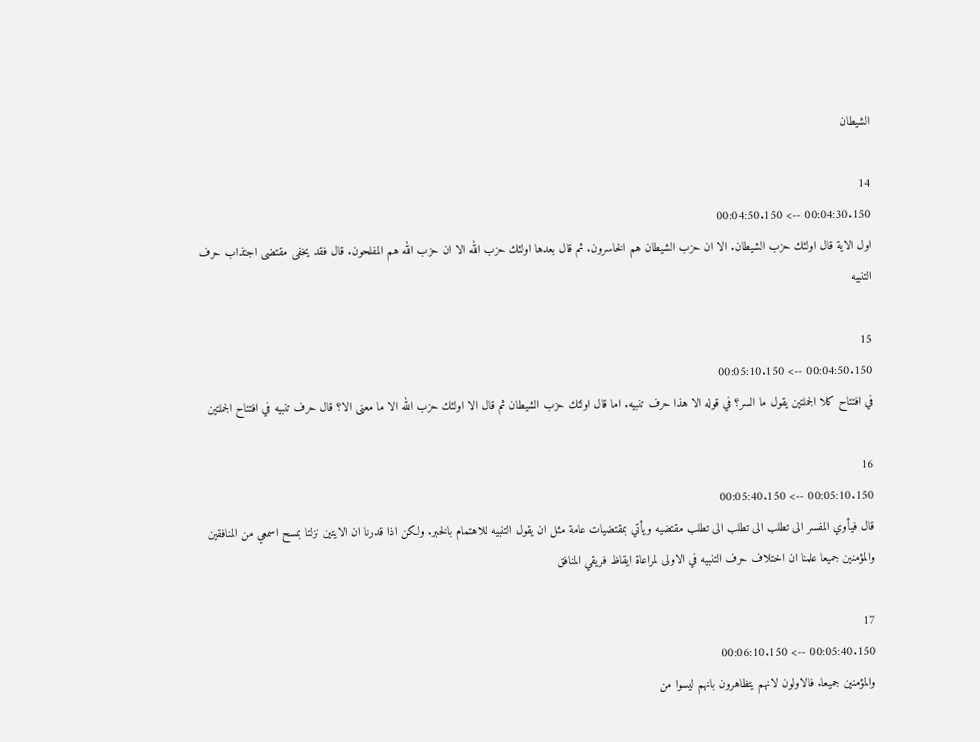الشيطان

14
00:04:30.150 --> 00:04:50.150
اول الاية قال اولئك حزب الشيطان. الا ان حزب الشيطان هم الخاسرون. ثم قال بعدها اولئك حزب الله الا ان حزب الله هم المفلحون. قال فقد يخفى مقتضى اجتذاب حرف التنبيه

15
00:04:50.150 --> 00:05:10.150
في افتتاح كلا الجملتين يقول ما السر؟ في قوله الا هذا حرف تنبيه. اما قال اولئك حزب الشيطان ثم قال الا اولئك حزب الله الا ما معنى الا؟ قال حرف تنبيه في افتتاح الجملتين

16
00:05:10.150 --> 00:05:40.150
قال فيأوي المفسر الى تطلب الى تطلب الى تطلب مقتضيه ويأتي بمقتضيات عامة مثل ان يقول التنبيه للاهتمام بالخبر. ولكن اذا قدرنا ان الايتين نزلتا بمسح اسمعي من المنافقين والمؤمنين جميعا علمنا ان اختلاف حرف التنبيه في الاولى لمراعاة ايقاظ فريقي المنافق

17
00:05:40.150 --> 00:06:10.150
والمؤمنين جميعا. فالاولون لانهم يتظاهرون بانهم ليسوا من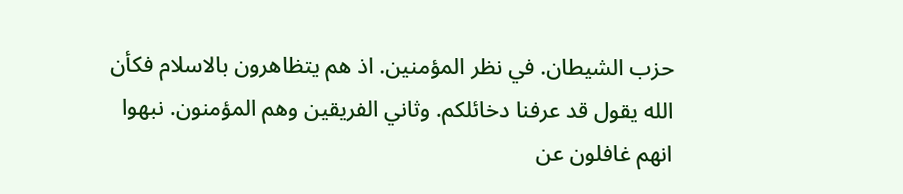حزب الشيطان. في نظر المؤمنين. اذ هم يتظاهرون بالاسلام فكأن الله يقول قد عرفنا دخائلكم. وثاني الفريقين وهم المؤمنون. نبهوا انهم غافلون عن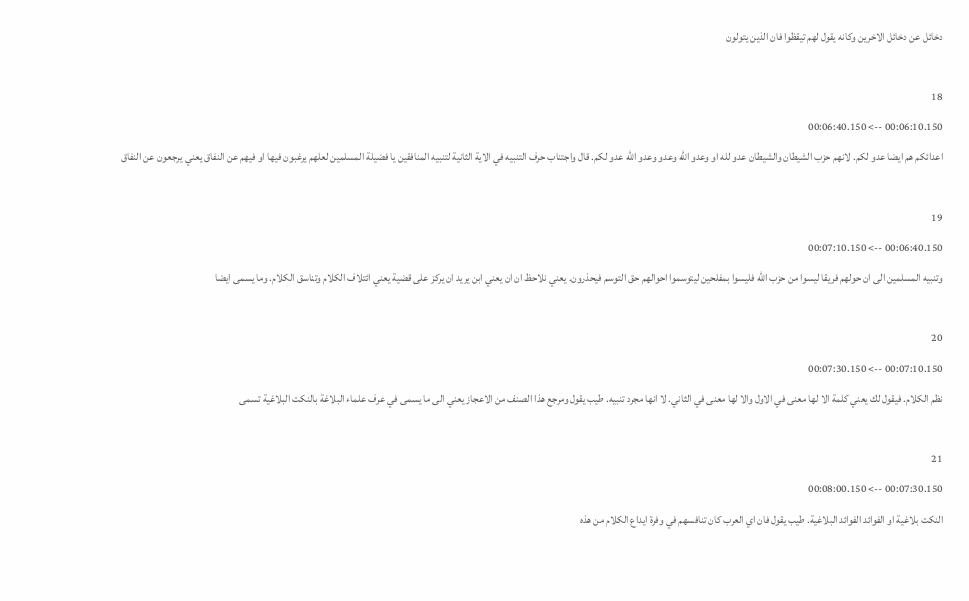دخائل عن دخائل الاخرين وكانه يقول لهم تيقظوا فان الذين يتولون

18
00:06:10.150 --> 00:06:40.150
اعدائكم هم ايضا عدو لكم. لانهم حزب الشيطان والشيطان عدو لله او وعدو الله وعدو وعدو الله عدو لكم. قال واجتناب حرف التنبيه في الاية الثانية لتنبيه المنافقين يا فضيلة المسلمين لعلهم يرغبون فيها او فيهم عن النفاق يعني يرجعون عن النفاق

19
00:06:40.150 --> 00:07:10.150
وتنبيه المسلمين الى ان حولهم فريقا ليسوا من حزب الله فليسوا بمفلحين ليتوسموا احوالهم حق التوسم فيحذرون. يعني نلاحظ ان ان يعني ابن يريد ان يركز على قضية يعني ائتلاف الكلام وتناسق الكلام. وما يسمى ايضا

20
00:07:10.150 --> 00:07:30.150
نظم الكلام. فيقول لك يعني كلمة الا لها معنى في الاول والا لها معنى في الثاني. لا انها مجرد تنبيه. طيب يقول ومرجع هذا الصنف من الاعجاز يعني الى ما يسمى في عرف علماء البلاغة بالنكت البلاغية تسمى

21
00:07:30.150 --> 00:08:00.150
النكت بلاغية او الفوائد الفوائد البلاغية. طيب يقول فان اي العرب كان تنافسهم في وفرة ايداع الكلام من هذه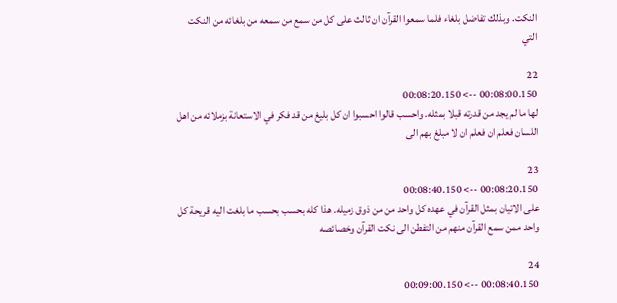النكت. وبذلك تفاضل بلغاء فلما سمعوا القرآن ان ثالث على كل من سمع من سمعه من بلغائه من النكت التي

22
00:08:00.150 --> 00:08:20.150
لها ما لم يجد من قدرته قبلا بمثله. واحسب قالوا احسبوا ان كل بليغ من قد فكر في الاستعانة بزملائه من اهل اللسان فعلم ان فعلم ان لا مبلغ بهم الى

23
00:08:20.150 --> 00:08:40.150
على الاتيان بمثل القرآن في عهده كل واحد من من ذوق زميله. هذا كله بحسب بحسب ما بلغت اليه قريحة كل واحد ممن سمع القرآن منهم من التفطن الى نكت القرآن وخصائصه

24
00:08:40.150 --> 00:09:00.150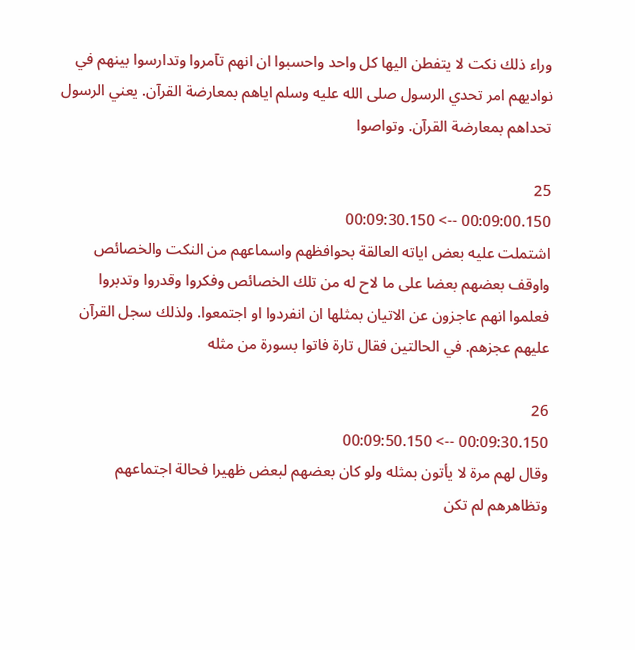وراء ذلك نكت لا يتفطن اليها كل واحد واحسبوا ان انهم تآمروا وتدارسوا بينهم في نواديهم امر تحدي الرسول صلى الله عليه وسلم اياهم بمعارضة القرآن. يعني الرسول تحداهم بمعارضة القرآن. وتواصوا

25
00:09:00.150 --> 00:09:30.150
اشتملت عليه بعض اياته العالقة بحوافظهم واسماعهم من النكت والخصائص واوقف بعضهم بعضا على ما لاح له من تلك الخصائص وفكروا وقدروا وتدبروا فعلموا انهم عاجزون عن الاتيان بمثلها ان انفردوا او اجتمعوا. ولذلك سجل القرآن عليهم عجزهم. في الحالتين فقال تارة فاتوا بسورة من مثله

26
00:09:30.150 --> 00:09:50.150
وقال لهم مرة لا يأتون بمثله ولو كان بعضهم لبعض ظهيرا فحالة اجتماعهم وتظاهرهم لم تكن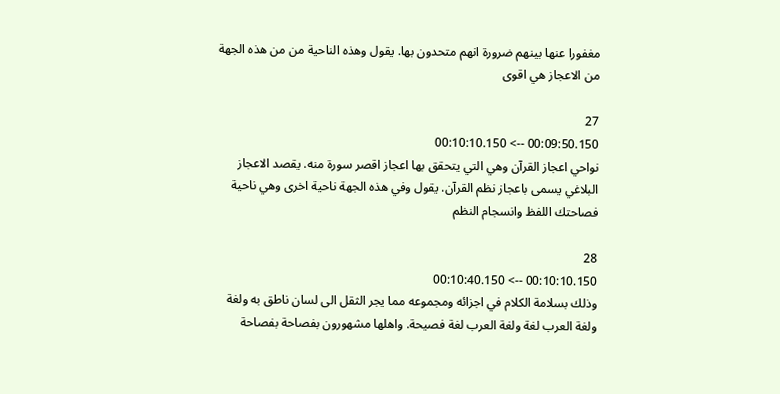مغفورا عنها بينهم ضرورة انهم متحدون بها. يقول وهذه الناحية من من هذه الجهة من الاعجاز هي اقوى

27
00:09:50.150 --> 00:10:10.150
نواحي اعجاز القرآن وهي التي يتحقق بها اعجاز اقصر سورة منه. يقصد الاعجاز البلاغي يسمى باعجاز نظم القرآن. يقول وفي هذه الجهة ناحية اخرى وهي ناحية فصاحتك اللفظ وانسجام النظم

28
00:10:10.150 --> 00:10:40.150
وذلك بسلامة الكلام في اجزائه ومجموعه مما يجر الثقل الى لسان ناطق به ولغة ولغة العرب لغة ولغة العرب لغة فصيحة. واهلها مشهورون بفصاحة بفصاحة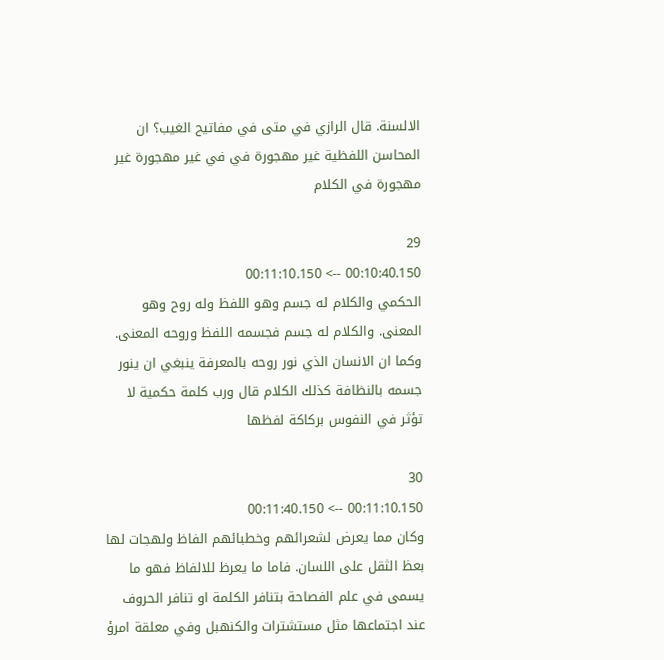الالسنة. قال الرازي في متى في مفاتيح الغيب؟ ان المحاسن اللفظية غير مهجورة في في غير مهجورة غير مهجورة في الكلام

29
00:10:40.150 --> 00:11:10.150
الحكمي والكلام له جسم وهو اللفظ وله روح وهو المعنى. والكلام له جسم فجسمه اللفظ وروحه المعنى. وكما ان الانسان الذي نور روحه بالمعرفة ينبغي ان ينور جسمه بالنظافة كذلك الكلام قال ورب كلمة حكمية لا تؤثر في النفوس بركاكة لفظها

30
00:11:10.150 --> 00:11:40.150
وكان مما يعرض لشعرائهم وخطبائهم الفاظ ولهجات لها بعظ الثقل على اللسان. فاما ما يعرظ للالفاظ فهو ما يسمى في علم الفصاحة بتنافر الكلمة او تنافر الحروف عند اجتماعها مثل مستشترات والكنهبل وفي معلقة امرؤ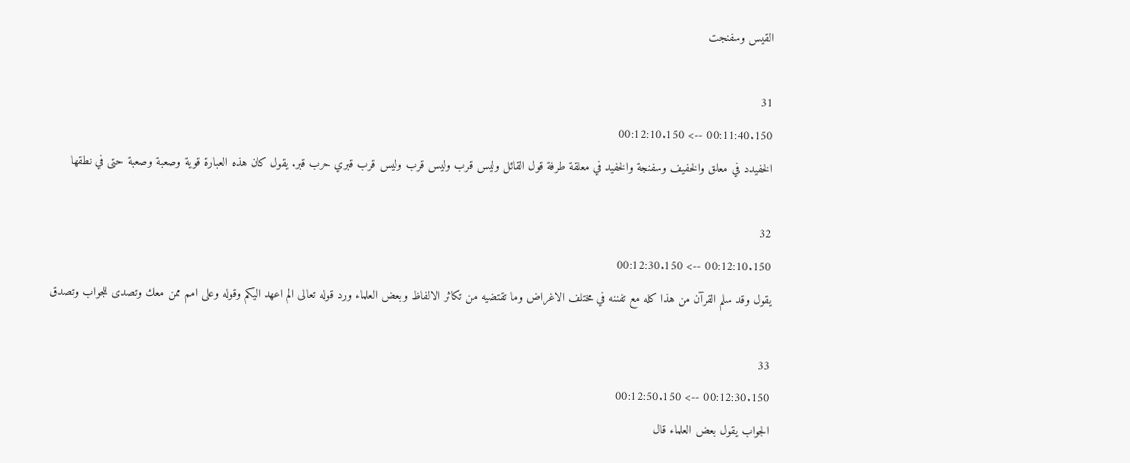القيس وسفنجت

31
00:11:40.150 --> 00:12:10.150
الخفيدد في معلق والخفيف وسفنجة والخفيد في معلقة طرفة قول القائل وليس قرب وليس قرب وليس قرب قبري حرب قبر. يقول كان هذه العبارة قوية وصعبة وصعبة حتى في نطقها

32
00:12:10.150 --> 00:12:30.150
يقول وقد سلم القرآن من هذا كله مع تفننه في مختلف الاغراض وما تقتضيه من تكاثر الالفاظ وبعض العلماء ورد قوله تعالى الم اعهد اليكم وقوله وعلى امم ممن معك وتصدى للجواب وتصدق

33
00:12:30.150 --> 00:12:50.150
الجواب يقول بعض العلماء قال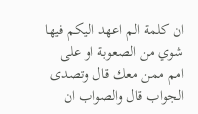ان كلمة الم اعهد اليكم فيها شوي من الصعوبة او على امم ممن معك قال وتصدى الجواب قال والصواب ان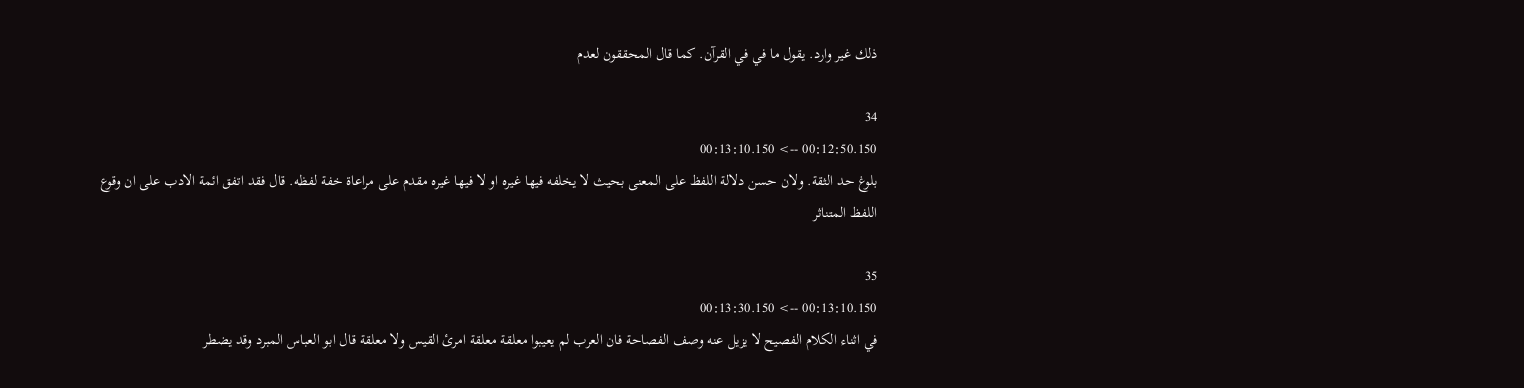ذلك غير وارد. يقول ما في في القرآن. كما قال المحققون لعدم

34
00:12:50.150 --> 00:13:10.150
بلوغ حد الثقة. ولان حسن دلالة اللفظ على المعنى بحيث لا يخلفه فيها غيره او لا فيها غيره مقدم على مراعاة خفة لفظه. قال فقد اتفق ائمة الادب على ان وقوع اللفظ المتناثر

35
00:13:10.150 --> 00:13:30.150
في اثناء الكلام الفصيح لا يزيل عنه وصف الفصاحة فان العرب لم يعيبوا معلقة معلقة امرئ القيس ولا معلقة قال ابو العباس المبرد وقد يضطر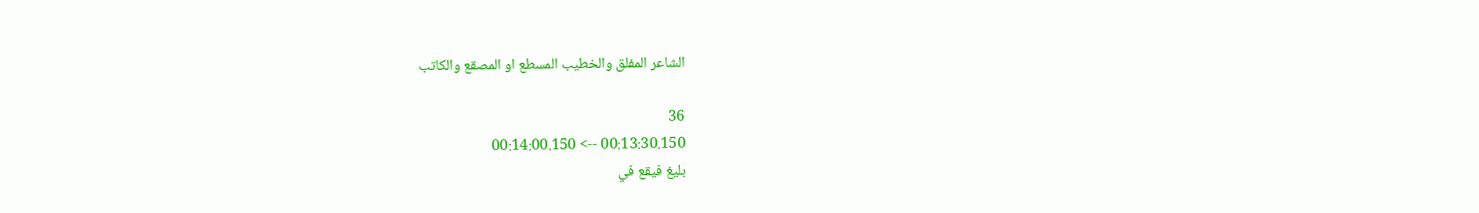الشاعر المفلق والخطيب المسطع او المصقع والكاتب

36
00:13:30.150 --> 00:14:00.150
بليغ فيقع في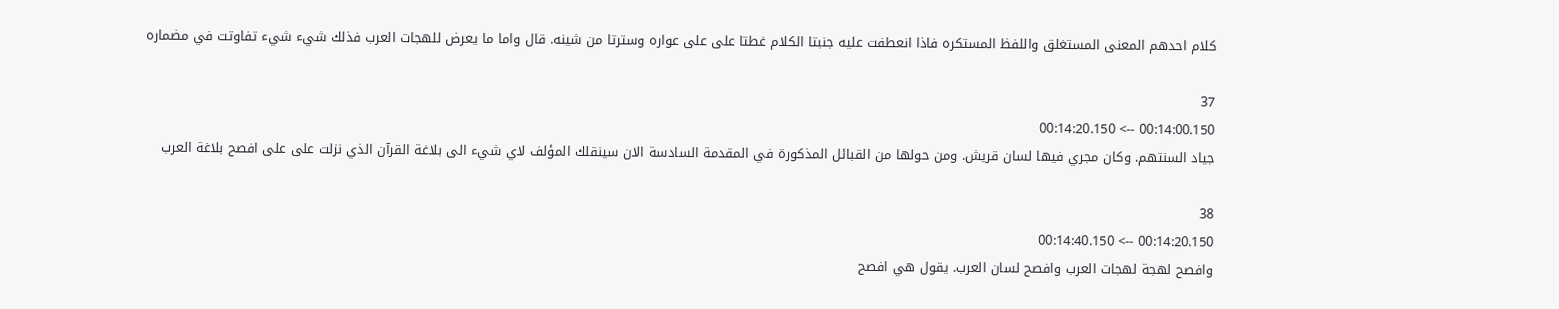كلام احدهم المعنى المستغلق واللفظ المستكره فاذا انعطفت عليه جنبتا الكلام غطتا على على عواره وسترتا من شينه. قال واما ما يعرض للهجات العرب فذلك شيء شيء تفاوتت في مضماره

37
00:14:00.150 --> 00:14:20.150
جياد السنتهم. وكان مجري فيها لسان قريش. ومن حولها من القبائل المذكورة في المقدمة السادسة الان سينقلك المؤلف لاي شيء الى بلاغة القرآن الذي نزلت على على افصح بلاغة العرب

38
00:14:20.150 --> 00:14:40.150
وافصح لهجة لهجات العرب وافصح لسان العرب. يقول هي افصح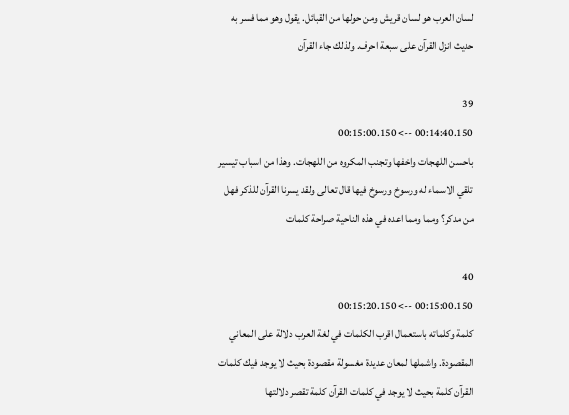لسان العرب هو لسان قريش ومن حولها من القبائل. يقول وهو مما فسر به حديث انزل القرآن على سبعة احرف. ولذلك جاء القرآن

39
00:14:40.150 --> 00:15:00.150
باحسن اللهجات واخفها وتجنب المكروه من اللهجات. وهذا من اسباب تيسير تلقي الاسماء له ورسوخ ورسوخ فيها قال تعالى ولقد يسرنا القرآن للذكر فهل من مدكر؟ ومما ومما اعده في هذه الناحية صراحة كلمات

40
00:15:00.150 --> 00:15:20.150
كلمة وكلماته باستعمال اقرب الكلمات في لغة العرب دلالة على المعاني المقصودة. واشملها لمعان عديدة مغسولة مقصودة بحيث لا يوجد فيك كلمات القرآن كلمة بحيث لا يوجد في كلمات القرآن كلمة تقصر دلالتها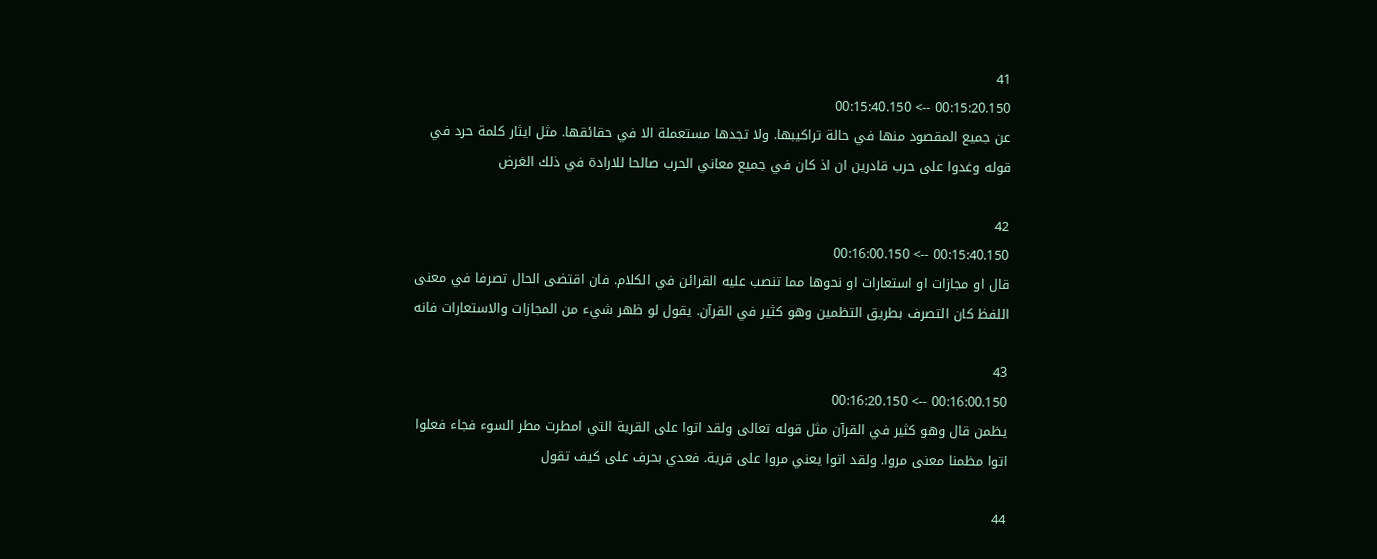41
00:15:20.150 --> 00:15:40.150
عن جميع المقصود منها في حالة تراكيبها. ولا تجدها مستعملة الا في حقائقها. مثل ايثار كلمة حرد في قوله وغدوا على حرب قادرين ان اذ كان في جميع معاني الحرب صالحا للارادة في ذلك الغرض

42
00:15:40.150 --> 00:16:00.150
قال او مجازات او استعارات او نحوها مما تنصب عليه القرائن في الكلام. فان اقتضى الحال تصرفا في معنى اللفظ كان التصرف بطريق التظمين وهو كثير في القرآن. يقول لو ظهر شيء من المجازات والاستعارات فانه

43
00:16:00.150 --> 00:16:20.150
يظمن قال وهو كثير في القرآن مثل قوله تعالى ولقد اتوا على القرية التي امطرت مطر السوء فجاء فعلوا اتوا مظمنا معنى مروا. ولقد اتوا يعني مروا على قرية. فعدي بحرف على كيف تقول

44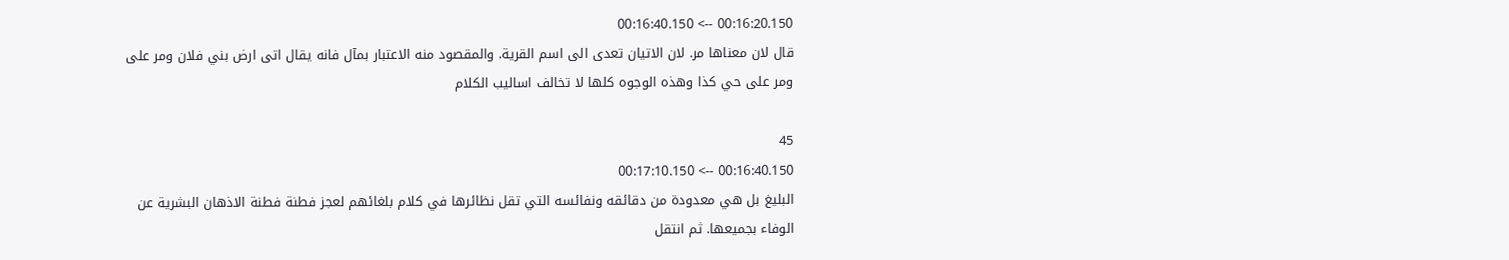00:16:20.150 --> 00:16:40.150
قال لان معناها مر. لان الاتيان تعدى الى اسم القرية. والمقصود منه الاعتبار بمآل فانه يقال اتى ارض بني فلان ومر على ومر على حي كذا وهذه الوجوه كلها لا تخالف اساليب الكلام

45
00:16:40.150 --> 00:17:10.150
البليغ بل هي معدودة من دقائقه ونفائسه التي تقل نظائرها في كلام بلغائهم لعجز فطنة فطنة الاذهان البشرية عن الوفاء بجميعها. ثم انتقل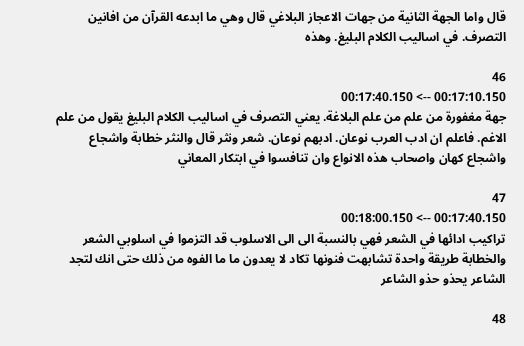قال واما الجهة الثانية من جهات الاعجاز البلاغي قال وهي ما ابدعه القرآن من افانين التصرف. في اساليب الكلام البليغ. وهذه

46
00:17:10.150 --> 00:17:40.150
جهة مغفورة من علم من علم البلاغة. يعني التصرف في اساليب الكلام البليغ يقول من علم الاغم. فاعلم ان ادب العرب نوعان. ادبهم نوعان. شعر ونثر قال والنثر خطابة واشجاع واشجاع كهان واصحاب هذه الانواع وان تنافسوا في ابتكار المعاني

47
00:17:40.150 --> 00:18:00.150
تراكيب ادائها في الشعر فهي بالنسبة الى الى الاسلوب قد التزموا في اسلوبي الشعر والخطابة طريقة واحدة تشابهت فنونها تكاد لا يعدون ما ما الفوه من ذلك حتى انك لتجد الشاعر يحذو حذو الشاعر

48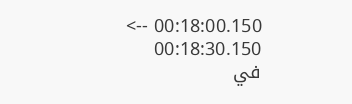00:18:00.150 --> 00:18:30.150
في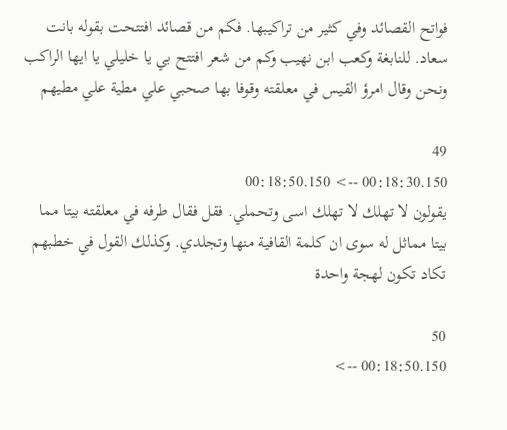فواتح القصائد وفي كثير من تراكيبها. فكم من قصائد افتتحت بقوله بانت سعاد. للنابغة وكعب ابن نهيب وكم من شعر افتتح بي يا خليلي يا ايها الراكب ونحن وقال امرؤ القيس في معلقته وقوفا بها صحبي علي مطية علي مطيهم

49
00:18:30.150 --> 00:18:50.150
يقولون لا تهلك لا تهلك اسى وتحملي. فقل فقال طرفه في معلقته بيتا مما بيتا مماثل له سوى ان كلمة القافية منها وتجلدي. وكذلك القول في خطبهم تكاد تكون لهجة واحدة

50
00:18:50.150 -->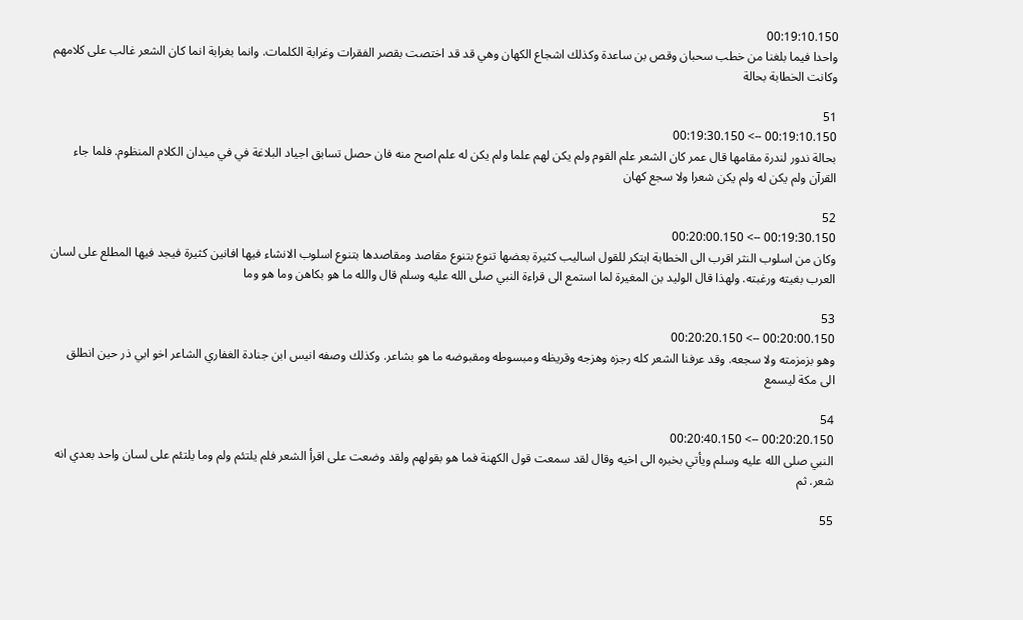00:19:10.150
واحدا فيما بلغنا من خطب سحبان وقص بن ساعدة وكذلك اشجاع الكهان وهي قد قد اختصت بقصر الفقرات وغرابة الكلمات. وانما بغرابة انما كان الشعر غالب على كلامهم وكانت الخطابة بحالة

51
00:19:10.150 --> 00:19:30.150
بحالة ندور لندرة مقامها قال عمر كان الشعر علم القوم ولم يكن لهم علما ولم يكن له علم اصح منه فان حصل تسابق اجياد البلاغة في في ميدان الكلام المنظوم. فلما جاء القرآن ولم يكن له ولم يكن شعرا ولا سجع كهان

52
00:19:30.150 --> 00:20:00.150
وكان من اسلوب النثر اقرب الى الخطابة ابتكر للقول اساليب كثيرة بعضها تنوع بتنوع مقاصد ومقاصدها بتنوع اسلوب الانشاء فيها افانين كثيرة فيجد فيها المطلع على لسان العرب بغيته ورغبته. ولهذا قال الوليد بن المغيرة لما استمع الى قراءة النبي صلى الله عليه وسلم قال والله ما هو بكاهن وما هو وما

53
00:20:00.150 --> 00:20:20.150
وهو بزمزمته ولا سجعه. وقد عرفنا الشعر كله رجزه وهزجه وقريظه ومبسوطه ومقبوضه ما هو بشاعر. وكذلك وصفه انيس ابن جنادة الغفاري الشاعر اخو ابي ذر حين انطلق الى مكة ليسمع

54
00:20:20.150 --> 00:20:40.150
النبي صلى الله عليه وسلم ويأتي بخبره الى اخيه وقال لقد سمعت قول الكهنة فما هو بقولهم ولقد وضعت على اقرأ الشعر فلم يلتئم ولم وما يلتئم على لسان واحد بعدي انه شعر. ثم

55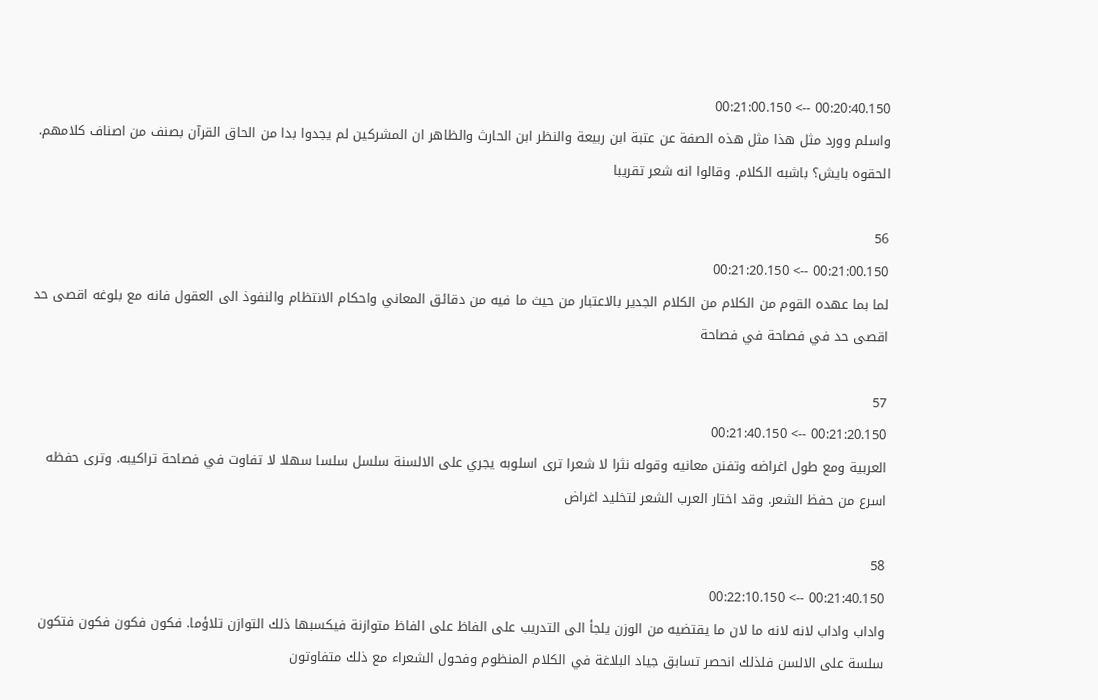00:20:40.150 --> 00:21:00.150
واسلم وورد مثل هذا مثل هذه الصفة عن عتبة ابن ربيعة والنظر ابن الحارث والظاهر ان المشركين لم يجدوا بدا من الحاق القرآن بصنف من اصناف كلامهم. الحقوه بايش؟ باشبه الكلام. وقالوا انه شعر تقريبا

56
00:21:00.150 --> 00:21:20.150
لما بما عهده القوم من الكلام من الكلام الجدير بالاعتبار من حيث ما فيه من دقائق المعاني واحكام الانتظام والنفوذ الى العقول فانه مع بلوغه اقصى حد اقصى حد في فصاحة في فصاحة

57
00:21:20.150 --> 00:21:40.150
العربية ومع طول اغراضه وتفنن معانيه وقوله نثرا لا شعرا ترى اسلوبه يجري على الالسنة سلسل سلسا سهلا لا تفاوت في فصاحة تراكيبه. وترى حفظه اسرع من حفظ الشعر. وقد اختار العرب الشعر لتخليد اغراض

58
00:21:40.150 --> 00:22:10.150
واداب واداب لانه لانه ما لان ما يقتضيه من الوزن يلجأ الى التدريب على الفاظ على الفاظ متوازنة فيكسبها ذلك التوازن تلاؤما. فكون فكون فكون فتكون سلسة على الالسن فلذلك انحصر تسابق جياد البلاغة في الكلام المنظوم وفحول الشعراء مع ذلك متفاوتون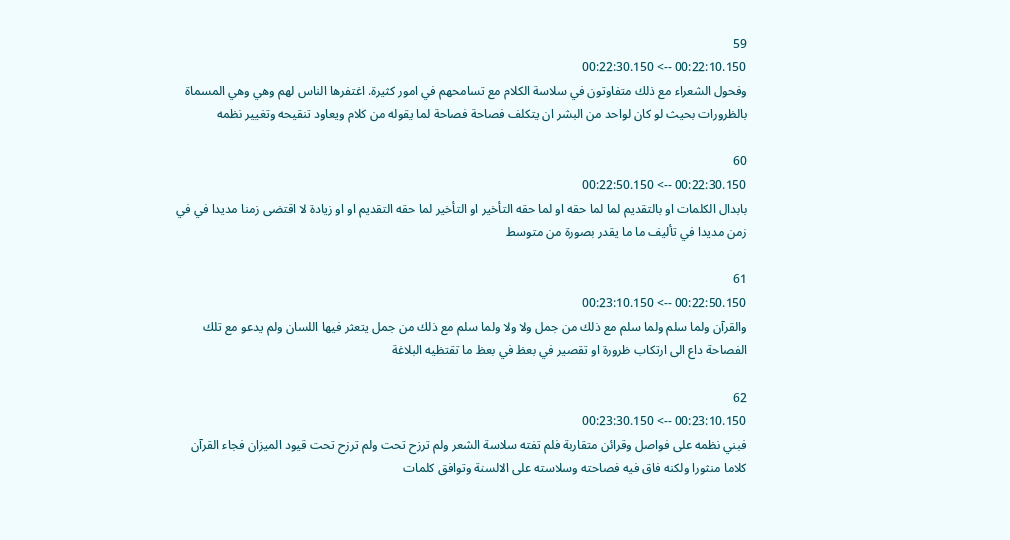59
00:22:10.150 --> 00:22:30.150
وفحول الشعراء مع ذلك متفاوتون في سلاسة الكلام مع تسامحهم في امور كثيرة. اغتفرها الناس لهم وهي وهي المسماة بالظرورات بحيث لو كان لواحد من البشر ان يتكلف فصاحة فصاحة لما يقوله من كلام ويعاود تنقيحه وتغيير نظمه

60
00:22:30.150 --> 00:22:50.150
بابدال الكلمات او بالتقديم لما لما حقه او لما حقه التأخير او التأخير لما حقه التقديم او او زيادة لا اقتضى زمنا مديدا في في زمن مديدا في تأليف ما ما يقدر بصورة من متوسط

61
00:22:50.150 --> 00:23:10.150
والقرآن ولما سلم ولما سلم مع ذلك من جمل ولا ولا ولما سلم مع ذلك من جمل يتعثر فيها اللسان ولم يدعو مع تلك الفصاحة داع الى ارتكاب ظرورة او تقصير في بعظ في بعظ ما تقتظيه البلاغة

62
00:23:10.150 --> 00:23:30.150
فبني نظمه على فواصل وقرائن متقاربة فلم تفته سلاسة الشعر ولم ترزح تحت ولم ترزح تحت قيود الميزان فجاء القرآن كلاما منثورا ولكنه فاق فيه فصاحته وسلاسته على الالسنة وتوافق كلمات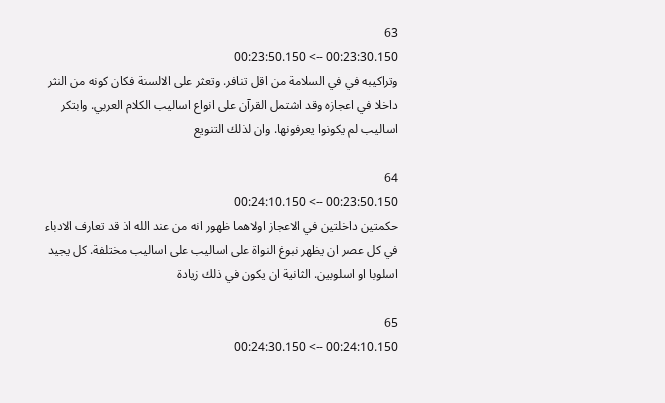63
00:23:30.150 --> 00:23:50.150
وتراكيبه في في السلامة من اقل تنافر. وتعثر على الالسنة فكان كونه من النثر داخلا في اعجازه وقد اشتمل القرآن على انواع اساليب الكلام العربي. وابتكر اساليب لم يكونوا يعرفونها. وان لذلك التنويع

64
00:23:50.150 --> 00:24:10.150
حكمتين داخلتين في الاعجاز اولاهما ظهور انه من عند الله اذ قد تعارف الادباء في كل عصر ان يظهر نبوغ النواة على اساليب على اساليب مختلفة. كل يجيد اسلوبا او اسلوبين. الثانية ان يكون في ذلك زيادة

65
00:24:10.150 --> 00:24:30.150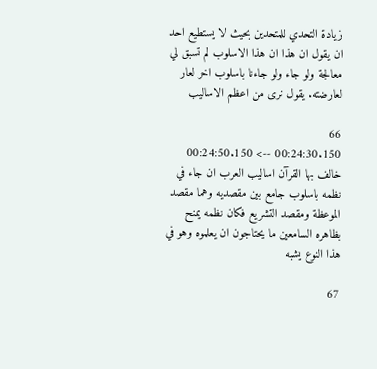زيادة التحدي للمتحدين بحيث لا يستطيع احد ان يقول ان هذا ان هذا الاسلوب لم تسبق لي معالجة ولو جاء ولو جاءنا باسلوب اخر لعار لعارضته. يقول نرى من اعظم الاساليب

66
00:24:30.150 --> 00:24:50.150
خالف بها القرآن اساليب العرب ان جاء في نظمه باسلوب جامع بين مقصديه وهما مقصد الموعظة ومقصد التشريع فكان نظمه يمنح بظاهره السامعين ما يحتاجون ان يعلموه وهو في هذا النوع يشبه

67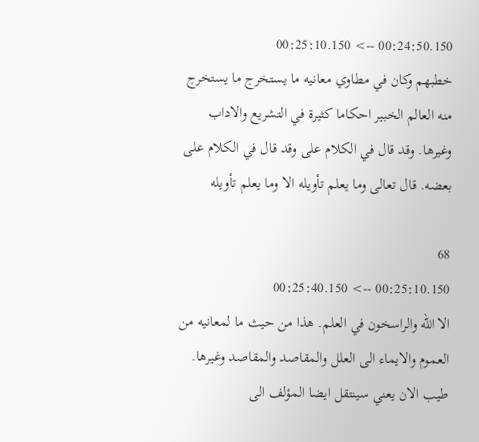00:24:50.150 --> 00:25:10.150
خطبهم وكان في مطاوي معانيه ما يستخرج ما يستخرج منه العالم الخبير احكاما كثيرة في التشريع والاداب وغيرها. وقد قال في الكلام على وقد قال في الكلام على بعضه. قال تعالى وما يعلم تأويله الا وما يعلم تأويله

68
00:25:10.150 --> 00:25:40.150
الا الله والراسخون في العلم. هذا من حيث ما لمعانيه من العموم والايماء الى العلل والمقاصد والمقاصد وغيرها. طيب الان يعني سينتقل ايضا المؤلف الى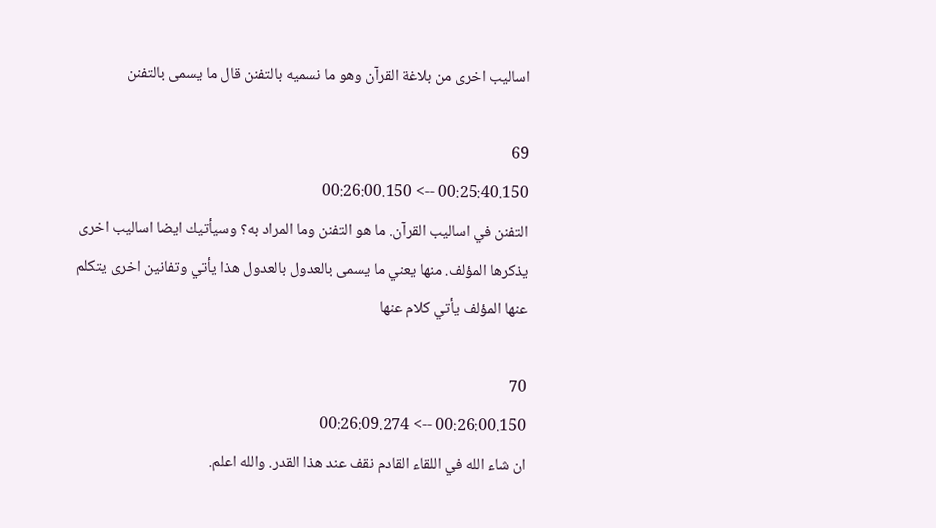اساليب اخرى من بلاغة القرآن وهو ما نسميه بالتفنن قال ما يسمى بالتفنن

69
00:25:40.150 --> 00:26:00.150
التفنن في اساليب القرآن. ما هو التفنن وما المراد به؟ وسيأتيك ايضا اساليب اخرى يذكرها المؤلف. منها يعني ما يسمى بالعدول بالعدول هذا يأتي وتفانين اخرى يتكلم عنها المؤلف يأتي كلام عنها

70
00:26:00.150 --> 00:26:09.274
ان شاء الله في اللقاء القادم نقف عند هذا القدر. والله اعلم.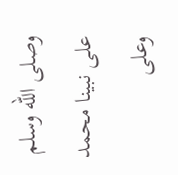وصلى الله وسلم على نبينا محمد وعلى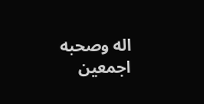اله وصحبه اجمعين